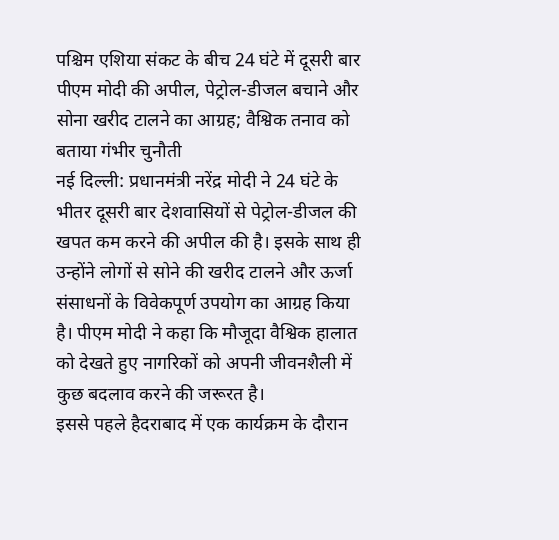पश्चिम एशिया संकट के बीच 24 घंटे में दूसरी बार पीएम मोदी की अपील, पेट्रोल-डीजल बचाने और सोना खरीद टालने का आग्रह; वैश्विक तनाव को बताया गंभीर चुनौती
नई दिल्ली: प्रधानमंत्री नरेंद्र मोदी ने 24 घंटे के भीतर दूसरी बार देशवासियों से पेट्रोल-डीजल की खपत कम करने की अपील की है। इसके साथ ही उन्होंने लोगों से सोने की खरीद टालने और ऊर्जा संसाधनों के विवेकपूर्ण उपयोग का आग्रह किया है। पीएम मोदी ने कहा कि मौजूदा वैश्विक हालात को देखते हुए नागरिकों को अपनी जीवनशैली में कुछ बदलाव करने की जरूरत है।
इससे पहले हैदराबाद में एक कार्यक्रम के दौरान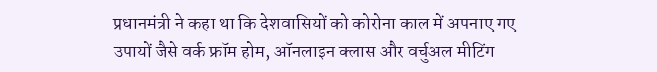प्रधानमंत्री ने कहा था कि देशवासियों को कोरोना काल में अपनाए गए उपायों जैसे वर्क फ्रॉम होम, ऑनलाइन क्लास और वर्चुअल मीटिंग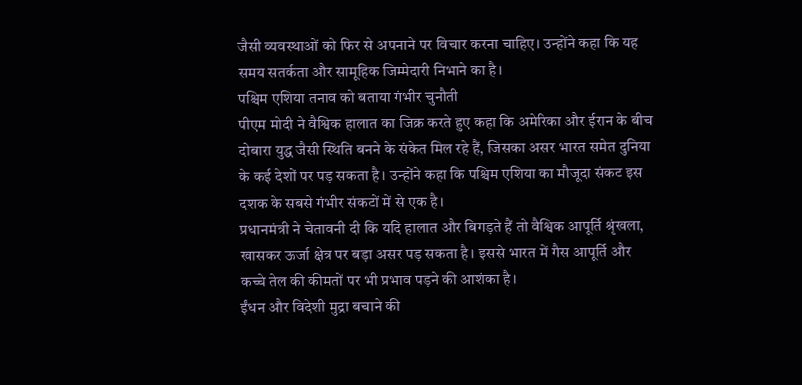जैसी व्यवस्थाओं को फिर से अपनाने पर विचार करना चाहिए। उन्होंने कहा कि यह समय सतर्कता और सामूहिक जिम्मेदारी निभाने का है।
पश्चिम एशिया तनाव को बताया गंभीर चुनौती
पीएम मोदी ने वैश्विक हालात का जिक्र करते हुए कहा कि अमेरिका और ईरान के बीच दोबारा युद्ध जैसी स्थिति बनने के संकेत मिल रहे हैं, जिसका असर भारत समेत दुनिया के कई देशों पर पड़ सकता है। उन्होंने कहा कि पश्चिम एशिया का मौजूदा संकट इस दशक के सबसे गंभीर संकटों में से एक है।
प्रधानमंत्री ने चेतावनी दी कि यदि हालात और बिगड़ते हैं तो वैश्विक आपूर्ति श्रृंखला, खासकर ऊर्जा क्षेत्र पर बड़ा असर पड़ सकता है। इससे भारत में गैस आपूर्ति और कच्चे तेल की कीमतों पर भी प्रभाव पड़ने की आशंका है।
ईंधन और विदेशी मुद्रा बचाने की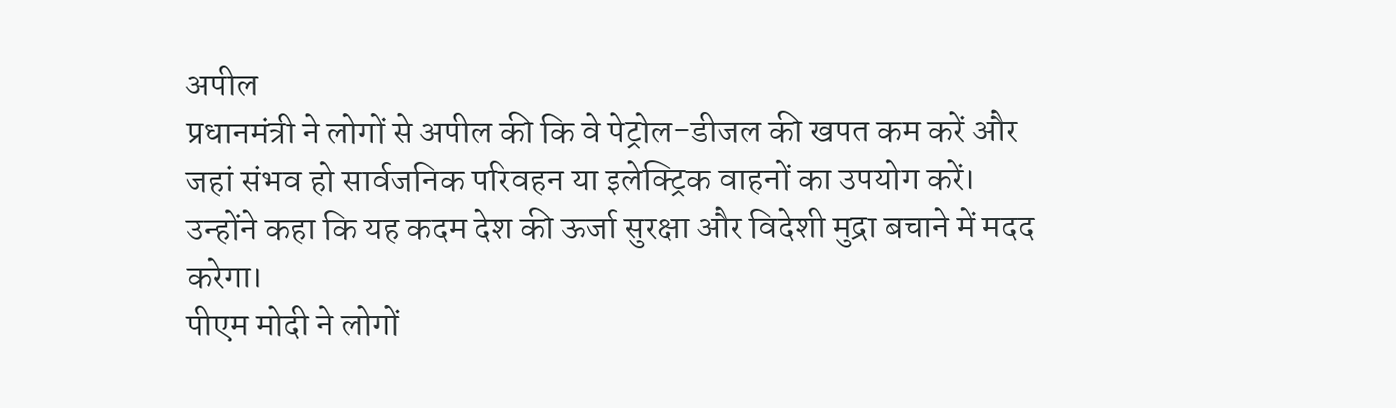अपील
प्रधानमंत्री ने लोगों से अपील की कि वे पेट्रोल-डीजल की खपत कम करें और जहां संभव हो सार्वजनिक परिवहन या इलेक्ट्रिक वाहनों का उपयोग करें। उन्होंने कहा कि यह कदम देश की ऊर्जा सुरक्षा और विदेशी मुद्रा बचाने में मदद करेगा।
पीएम मोदी ने लोगों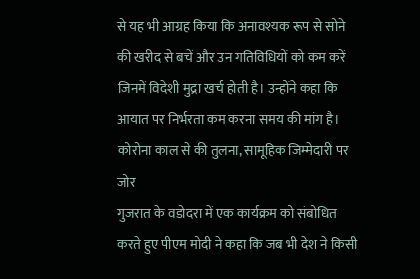से यह भी आग्रह किया कि अनावश्यक रूप से सोने की खरीद से बचें और उन गतिविधियों को कम करें जिनमें विदेशी मुद्रा खर्च होती है। उन्होंने कहा कि आयात पर निर्भरता कम करना समय की मांग है।
कोरोना काल से की तुलना, सामूहिक जिम्मेदारी पर जोर
गुजरात के वडोदरा में एक कार्यक्रम को संबोधित करते हुए पीएम मोदी ने कहा कि जब भी देश ने किसी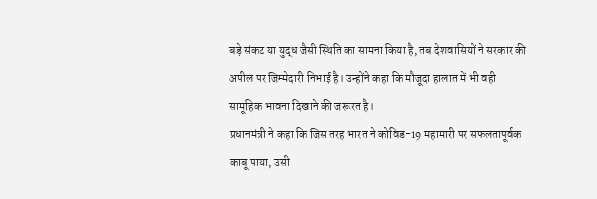बड़े संकट या युद्ध जैसी स्थिति का सामना किया है, तब देशवासियों ने सरकार की अपील पर जिम्मेदारी निभाई है। उन्होंने कहा कि मौजूदा हालात में भी वही सामूहिक भावना दिखाने की जरूरत है।
प्रधानमंत्री ने कहा कि जिस तरह भारत ने कोविड-19 महामारी पर सफलतापूर्वक काबू पाया, उसी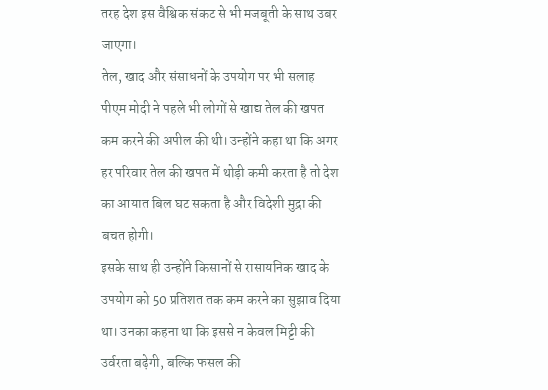तरह देश इस वैश्विक संकट से भी मजबूती के साथ उबर जाएगा।
तेल, खाद और संसाधनों के उपयोग पर भी सलाह
पीएम मोदी ने पहले भी लोगों से खाद्य तेल की खपत कम करने की अपील की थी। उन्होंने कहा था कि अगर हर परिवार तेल की खपत में थोड़ी कमी करता है तो देश का आयात बिल घट सकता है और विदेशी मुद्रा की बचत होगी।
इसके साथ ही उन्होंने किसानों से रासायनिक खाद के उपयोग को 50 प्रतिशत तक कम करने का सुझाव दिया था। उनका कहना था कि इससे न केवल मिट्टी की उर्वरता बढ़ेगी, बल्कि फसल की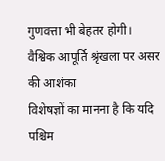गुणवत्ता भी बेहतर होगी।
वैश्विक आपूर्ति श्रृंखला पर असर की आशंका
विशेषज्ञों का मानना है कि यदि पश्चिम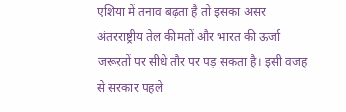एशिया में तनाव बढ़ता है तो इसका असर अंतरराष्ट्रीय तेल कीमतों और भारत की ऊर्जा जरूरतों पर सीधे तौर पर पड़ सकता है। इसी वजह से सरकार पहले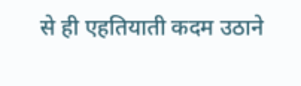से ही एहतियाती कदम उठाने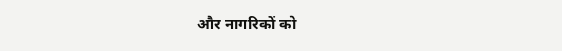और नागरिकों को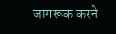जागरूक करने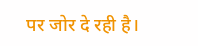पर जोर दे रही है।